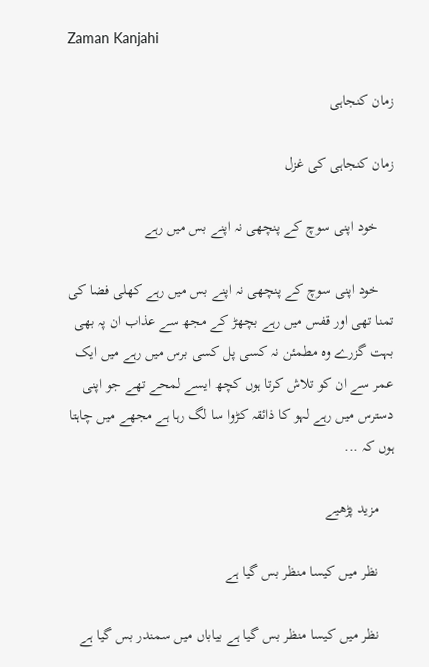Zaman Kanjahi

زمان کنجاہی

زمان کنجاہی کی غزل

    خود اپنی سوچ کے پنچھی نہ اپنے بس میں رہے

    خود اپنی سوچ کے پنچھی نہ اپنے بس میں رہے کھلی فضا کی تمنا تھی اور قفس میں رہے بچھڑ کے مجھ سے عذاب ان پہ بھی بہت گزرے وہ مطمئن نہ کسی پل کسی برس میں رہے میں ایک عمر سے ان کو تلاش کرتا ہوں کچھ ایسے لمحے تھے جو اپنی دسترس میں رہے لہو کا ذائقہ کڑوا سا لگ رہا ہے مجھے میں چاہتا ہوں کہ ...

    مزید پڑھیے

    نظر میں کیسا منظر بس گیا ہے

    نظر میں کیسا منظر بس گیا ہے بیاباں میں سمندر بس گیا ہے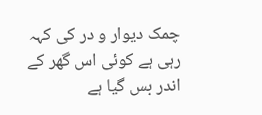چمک دیوار و در کی کہہ رہی ہے کوئی اس گھر کے اندر بس گیا ہے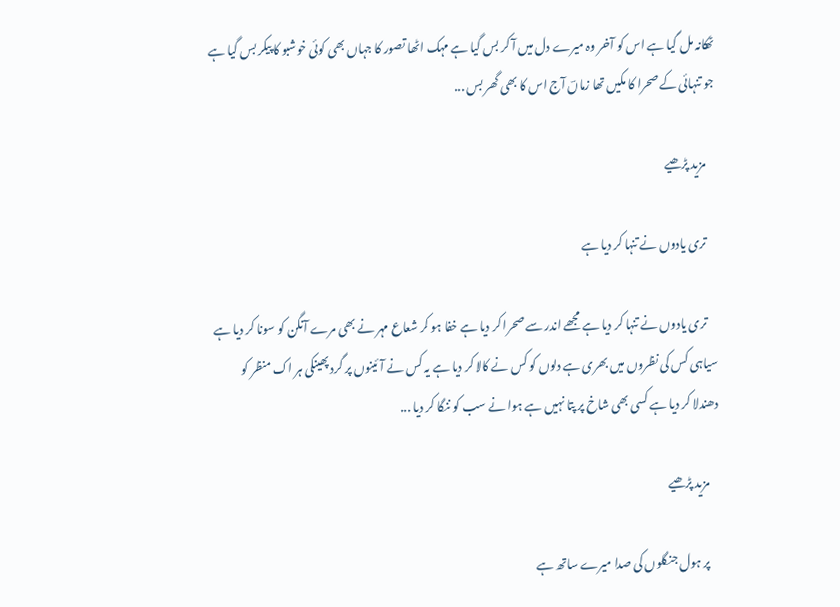ٹھکانہ مل گیا ہے اس کو آخر وہ میرے دل میں آ کر بس گیا ہے مہک اٹھا تصور کا جہاں بھی کوئی خوشبو کا پیکر بس گیا ہے جو تنہائی کے صحرا کا مکیں تھا زماںؔ آج اس کا بھی گھر بس ...

    مزید پڑھیے

    تری یادوں نے تنہا کر دیا ہے

    تری یادوں نے تنہا کر دیا ہے مجھے اندر سے صحرا کر دیا ہے خفا ہو کر شعاع مہر نے بھی مرے آنگن کو سونا کر دیا ہے سیاہی کس کی نظروں میں بھری ہے دلوں کو کس نے کالا کر دیا ہے یہ کس نے آئینوں پر گرد پھینکی ہر اک منظر کو دھندلا کر دیا ہے کسی بھی شاخ پر پتا نہیں ہے ہوا نے سب کو ننگا کر دیا ...

    مزید پڑھیے

    پر ہول جنگلوں کی صدا میرے ساتھ ہے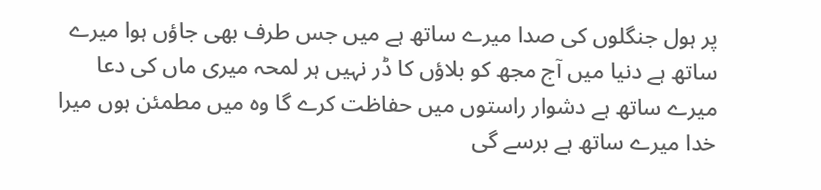پر ہول جنگلوں کی صدا میرے ساتھ ہے میں جس طرف بھی جاؤں ہوا میرے ساتھ ہے دنیا میں آج مجھ کو بلاؤں کا ڈر نہیں ہر لمحہ میری ماں کی دعا میرے ساتھ ہے دشوار راستوں میں حفاظت کرے گا وہ میں مطمئن ہوں میرا خدا میرے ساتھ ہے برسے گی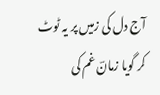آج دل کی زمیں پر یہ ٹوٹ کر گویا زمانؔ غم کی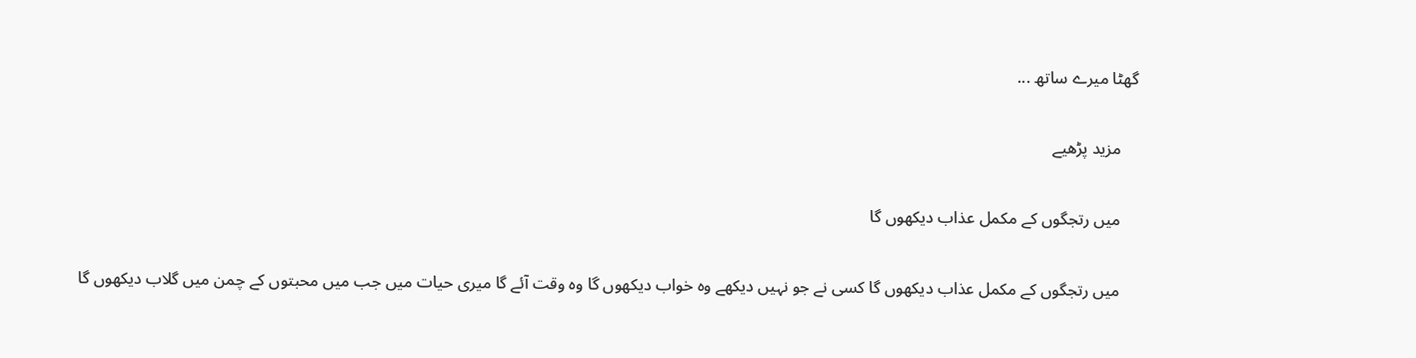گھٹا میرے ساتھ ...

    مزید پڑھیے

    میں رتجگوں کے مکمل عذاب دیکھوں گا

    میں رتجگوں کے مکمل عذاب دیکھوں گا کسی نے جو نہیں دیکھے وہ خواب دیکھوں گا وہ وقت آئے گا میری حیات میں جب میں محبتوں کے چمن میں گلاب دیکھوں گا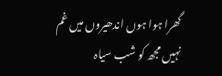گھرا ہوا ہوں اندھیروں میں غم نہیں مجھ کو شب سیاہ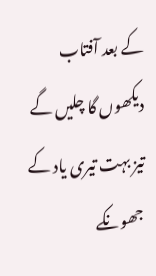کے بعد آفتاب دیکھوں گا چلیں گے تیز بہت تیری یاد کے جھونکے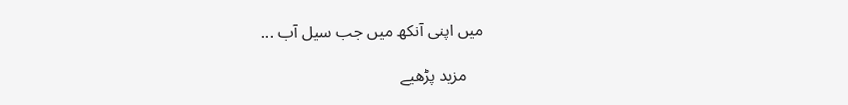میں اپنی آنکھ میں جب سیل آب ...

    مزید پڑھیے